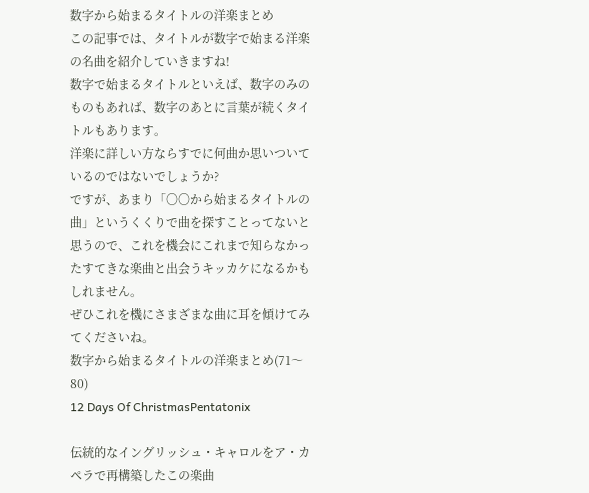数字から始まるタイトルの洋楽まとめ
この記事では、タイトルが数字で始まる洋楽の名曲を紹介していきますね!
数字で始まるタイトルといえば、数字のみのものもあれば、数字のあとに言葉が続くタイトルもあります。
洋楽に詳しい方ならすでに何曲か思いついているのではないでしょうか?
ですが、あまり「〇〇から始まるタイトルの曲」というくくりで曲を探すことってないと思うので、これを機会にこれまで知らなかったすてきな楽曲と出会うキッカケになるかもしれません。
ぜひこれを機にさまざまな曲に耳を傾けてみてくださいね。
数字から始まるタイトルの洋楽まとめ(71〜80)
12 Days Of ChristmasPentatonix

伝統的なイングリッシュ・キャロルをア・カペラで再構築したこの楽曲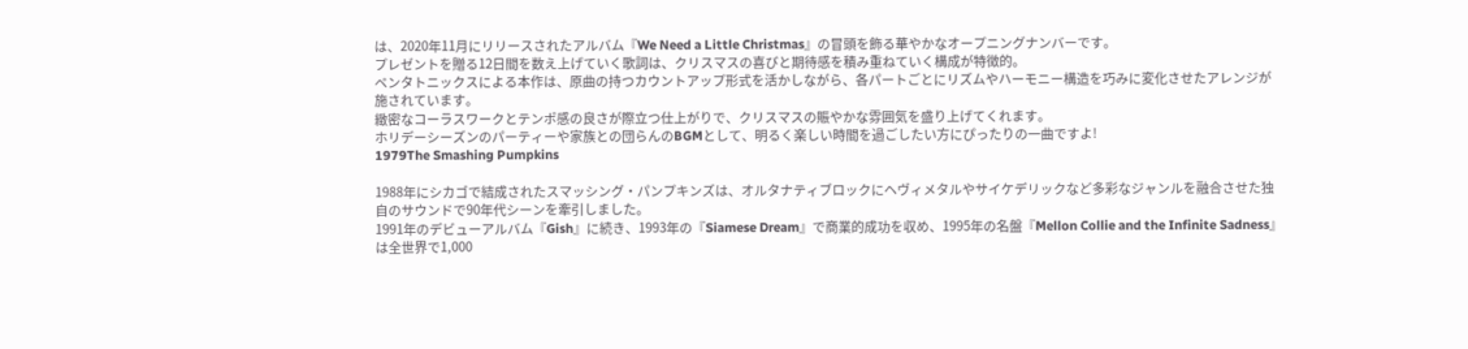は、2020年11月にリリースされたアルバム『We Need a Little Christmas』の冒頭を飾る華やかなオープニングナンバーです。
プレゼントを贈る12日間を数え上げていく歌詞は、クリスマスの喜びと期待感を積み重ねていく構成が特徴的。
ペンタトニックスによる本作は、原曲の持つカウントアップ形式を活かしながら、各パートごとにリズムやハーモニー構造を巧みに変化させたアレンジが施されています。
緻密なコーラスワークとテンポ感の良さが際立つ仕上がりで、クリスマスの賑やかな雰囲気を盛り上げてくれます。
ホリデーシーズンのパーティーや家族との団らんのBGMとして、明るく楽しい時間を過ごしたい方にぴったりの一曲ですよ!
1979The Smashing Pumpkins

1988年にシカゴで結成されたスマッシング・パンプキンズは、オルタナティブロックにヘヴィメタルやサイケデリックなど多彩なジャンルを融合させた独自のサウンドで90年代シーンを牽引しました。
1991年のデビューアルバム『Gish』に続き、1993年の『Siamese Dream』で商業的成功を収め、1995年の名盤『Mellon Collie and the Infinite Sadness』は全世界で1,000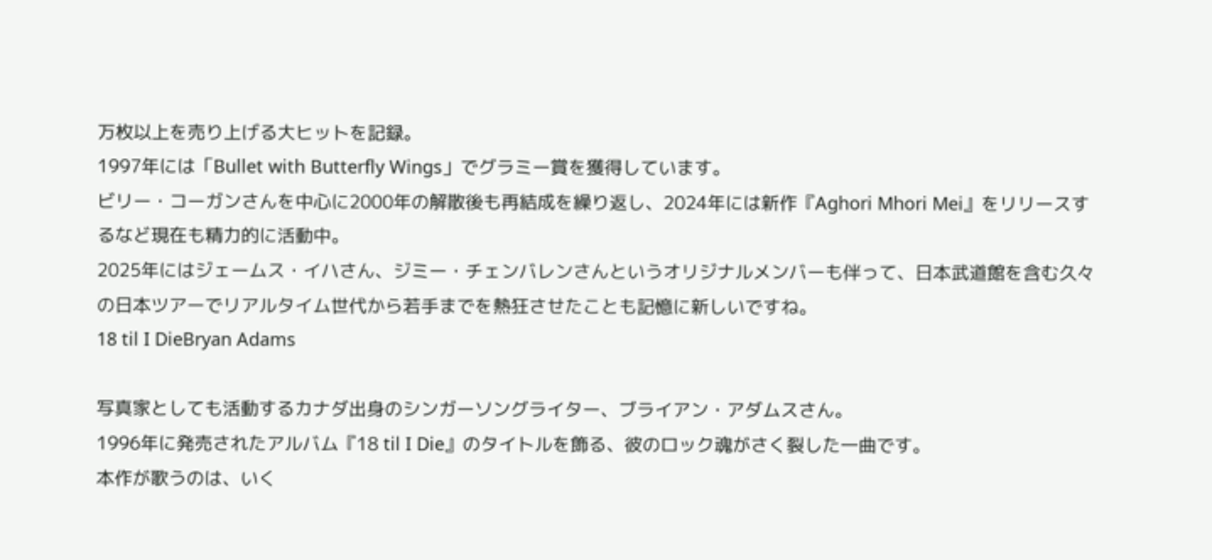万枚以上を売り上げる大ヒットを記録。
1997年には「Bullet with Butterfly Wings」でグラミー賞を獲得しています。
ビリー・コーガンさんを中心に2000年の解散後も再結成を繰り返し、2024年には新作『Aghori Mhori Mei』をリリースするなど現在も精力的に活動中。
2025年にはジェームス・イハさん、ジミー・チェンバレンさんというオリジナルメンバーも伴って、日本武道館を含む久々の日本ツアーでリアルタイム世代から若手までを熱狂させたことも記憶に新しいですね。
18 til I DieBryan Adams

写真家としても活動するカナダ出身のシンガーソングライター、ブライアン・アダムスさん。
1996年に発売されたアルバム『18 til I Die』のタイトルを飾る、彼のロック魂がさく裂した一曲です。
本作が歌うのは、いく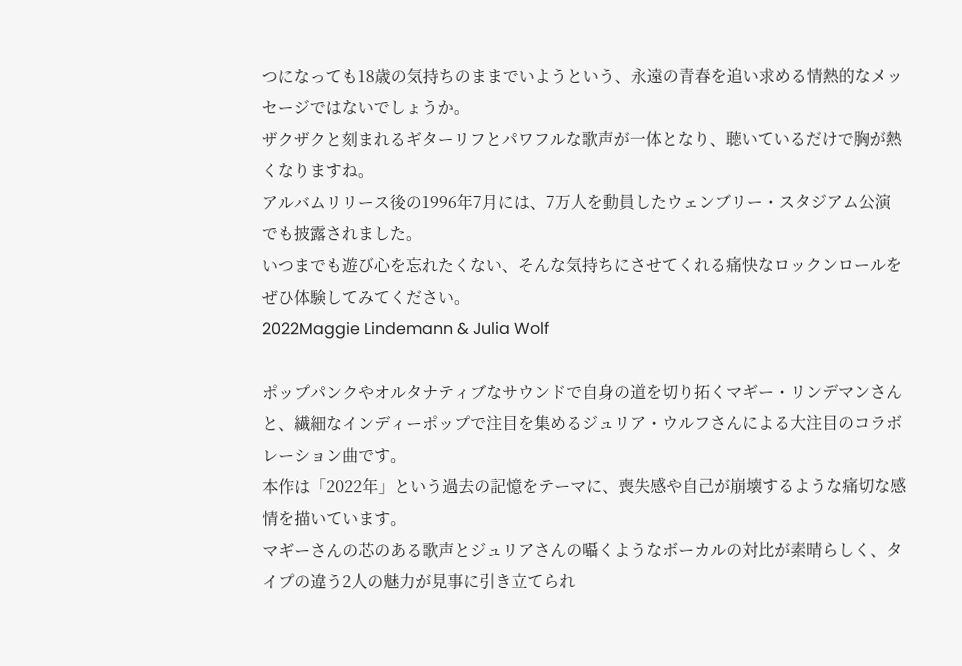つになっても18歳の気持ちのままでいようという、永遠の青春を追い求める情熱的なメッセージではないでしょうか。
ザクザクと刻まれるギターリフとパワフルな歌声が一体となり、聴いているだけで胸が熱くなりますね。
アルバムリリース後の1996年7月には、7万人を動員したウェンブリー・スタジアム公演でも披露されました。
いつまでも遊び心を忘れたくない、そんな気持ちにさせてくれる痛快なロックンロールをぜひ体験してみてください。
2022Maggie Lindemann & Julia Wolf

ポップパンクやオルタナティブなサウンドで自身の道を切り拓くマギー・リンデマンさんと、繊細なインディーポップで注目を集めるジュリア・ウルフさんによる大注目のコラボレーション曲です。
本作は「2022年」という過去の記憶をテーマに、喪失感や自己が崩壊するような痛切な感情を描いています。
マギーさんの芯のある歌声とジュリアさんの囁くようなボーカルの対比が素晴らしく、タイプの違う2人の魅力が見事に引き立てられ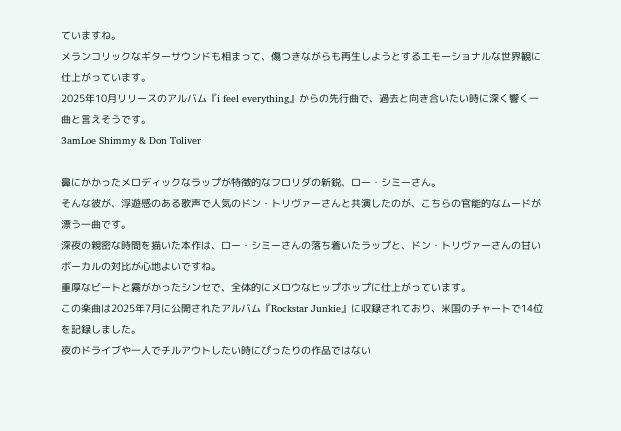ていますね。
メランコリックなギターサウンドも相まって、傷つきながらも再生しようとするエモーショナルな世界観に仕上がっています。
2025年10月リリースのアルバム『i feel everything』からの先行曲で、過去と向き合いたい時に深く響く一曲と言えそうです。
3amLoe Shimmy & Don Toliver

鼻にかかったメロディックなラップが特徴的なフロリダの新鋭、ロー・シミーさん。
そんな彼が、浮遊感のある歌声で人気のドン・トリヴァーさんと共演したのが、こちらの官能的なムードが漂う一曲です。
深夜の親密な時間を描いた本作は、ロー・シミーさんの落ち着いたラップと、ドン・トリヴァーさんの甘いボーカルの対比が心地よいですね。
重厚なビートと霧がかったシンセで、全体的にメロウなヒップホップに仕上がっています。
この楽曲は2025年7月に公開されたアルバム『Rockstar Junkie』に収録されており、米国のチャートで14位を記録しました。
夜のドライブや一人でチルアウトしたい時にぴったりの作品ではない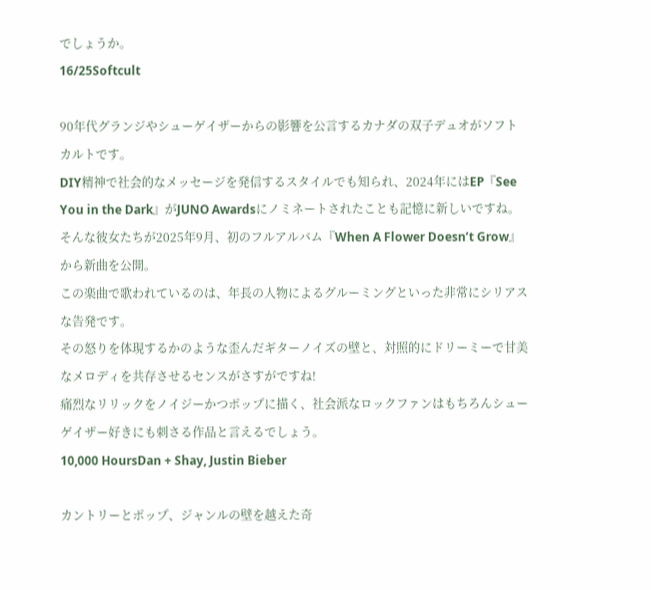でしょうか。
16/25Softcult

90年代グランジやシューゲイザーからの影響を公言するカナダの双子デュオがソフトカルトです。
DIY精神で社会的なメッセージを発信するスタイルでも知られ、2024年にはEP『See You in the Dark』がJUNO Awardsにノミネートされたことも記憶に新しいですね。
そんな彼女たちが2025年9月、初のフルアルバム『When A Flower Doesn’t Grow』から新曲を公開。
この楽曲で歌われているのは、年長の人物によるグルーミングといった非常にシリアスな告発です。
その怒りを体現するかのような歪んだギターノイズの壁と、対照的にドリーミーで甘美なメロディを共存させるセンスがさすがですね!
痛烈なリリックをノイジーかつポップに描く、社会派なロックファンはもちろんシューゲイザー好きにも刺さる作品と言えるでしょう。
10,000 HoursDan + Shay, Justin Bieber

カントリーとポップ、ジャンルの壁を越えた奇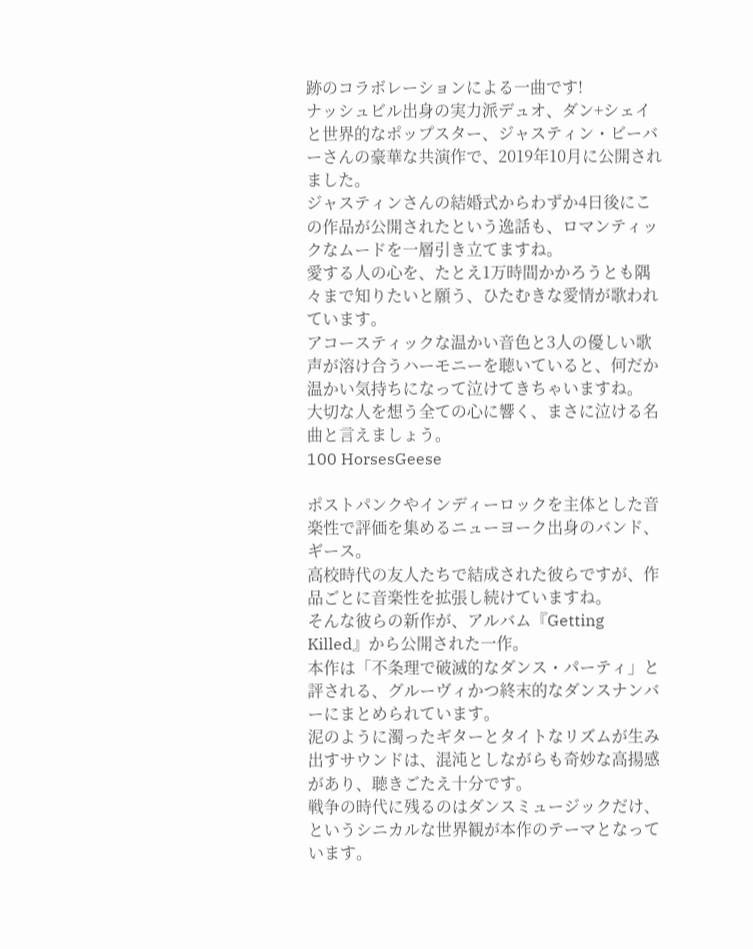跡のコラボレーションによる一曲です!
ナッシュビル出身の実力派デュオ、ダン+シェイと世界的なポップスター、ジャスティン・ビーバーさんの豪華な共演作で、2019年10月に公開されました。
ジャスティンさんの結婚式からわずか4日後にこの作品が公開されたという逸話も、ロマンティックなムードを一層引き立てますね。
愛する人の心を、たとえ1万時間かかろうとも隅々まで知りたいと願う、ひたむきな愛情が歌われています。
アコースティックな温かい音色と3人の優しい歌声が溶け合うハーモニーを聴いていると、何だか温かい気持ちになって泣けてきちゃいますね。
大切な人を想う全ての心に響く、まさに泣ける名曲と言えましょう。
100 HorsesGeese

ポストパンクやインディーロックを主体とした音楽性で評価を集めるニューヨーク出身のバンド、ギース。
高校時代の友人たちで結成された彼らですが、作品ごとに音楽性を拡張し続けていますね。
そんな彼らの新作が、アルバム『Getting Killed』から公開された一作。
本作は「不条理で破滅的なダンス・パーティ」と評される、グルーヴィかつ終末的なダンスナンバーにまとめられています。
泥のように濁ったギターとタイトなリズムが生み出すサウンドは、混沌としながらも奇妙な高揚感があり、聴きごたえ十分です。
戦争の時代に残るのはダンスミュージックだけ、というシニカルな世界観が本作のテーマとなっています。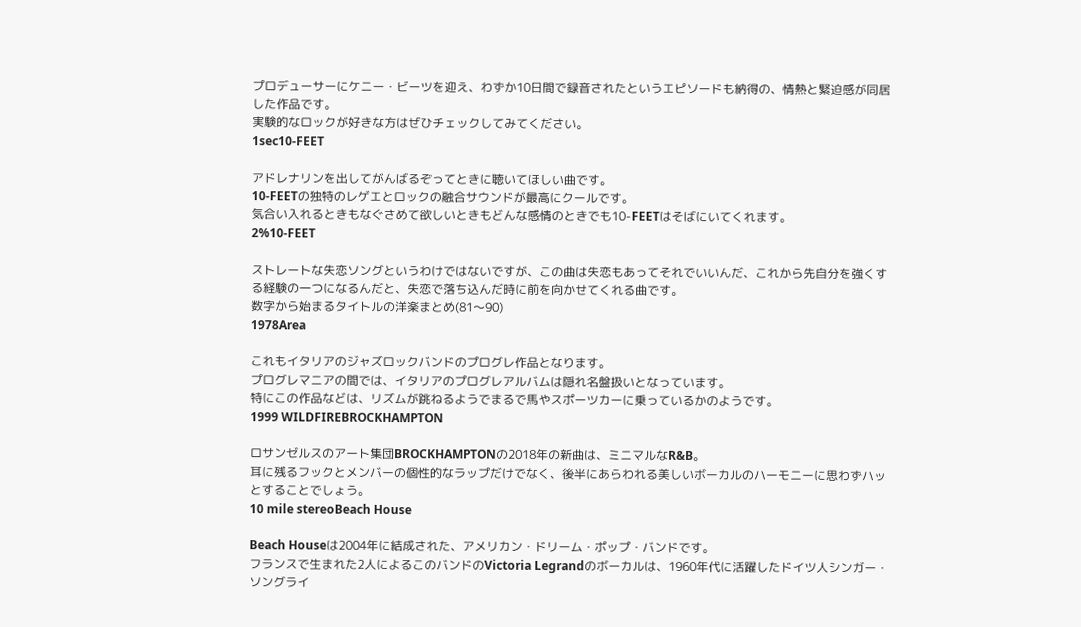プロデューサーにケニー・ビーツを迎え、わずか10日間で録音されたというエピソードも納得の、情熱と緊迫感が同居した作品です。
実験的なロックが好きな方はぜひチェックしてみてください。
1sec10-FEET

アドレナリンを出してがんばるぞってときに聴いてほしい曲です。
10-FEETの独特のレゲエとロックの融合サウンドが最高にクールです。
気合い入れるときもなぐさめて欲しいときもどんな感情のときでも10-FEETはそばにいてくれます。
2%10-FEET

ストレートな失恋ソングというわけではないですが、この曲は失恋もあってそれでいいんだ、これから先自分を強くする経験の一つになるんだと、失恋で落ち込んだ時に前を向かせてくれる曲です。
数字から始まるタイトルの洋楽まとめ(81〜90)
1978Area

これもイタリアのジャズロックバンドのプログレ作品となります。
プログレマニアの間では、イタリアのプログレアルバムは隠れ名盤扱いとなっています。
特にこの作品などは、リズムが跳ねるようでまるで馬やスポーツカーに乗っているかのようです。
1999 WILDFIREBROCKHAMPTON

ロサンゼルスのアート集団BROCKHAMPTONの2018年の新曲は、ミニマルなR&B。
耳に残るフックとメンバーの個性的なラップだけでなく、後半にあらわれる美しいボーカルのハーモニーに思わずハッとすることでしょう。
10 mile stereoBeach House

Beach Houseは2004年に結成された、アメリカン・ドリーム・ポップ・バンドです。
フランスで生まれた2人によるこのバンドのVictoria Legrandのボーカルは、1960年代に活躍したドイツ人シンガー・ソングライ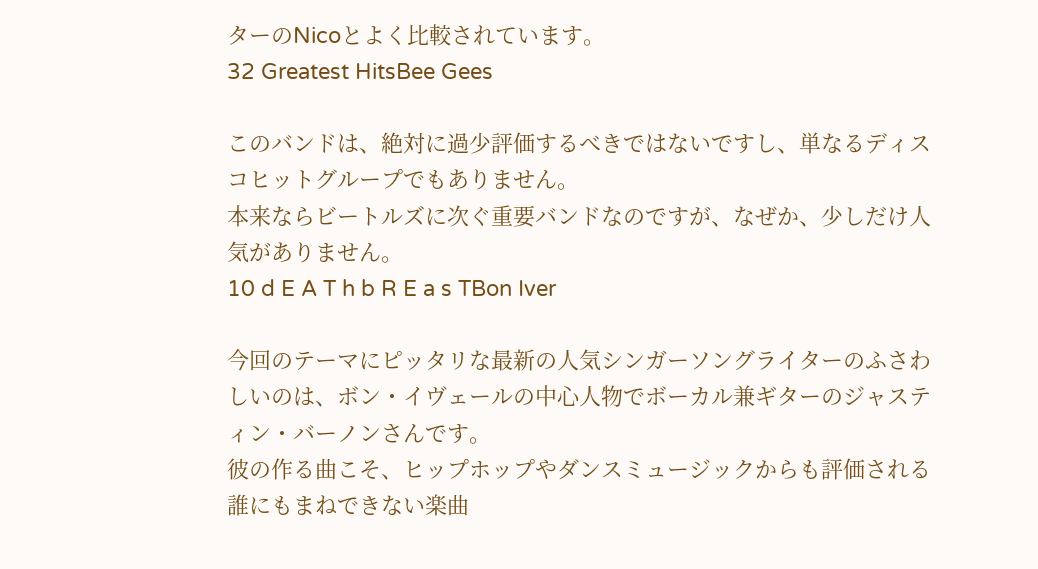ターのNicoとよく比較されています。
32 Greatest HitsBee Gees

このバンドは、絶対に過少評価するべきではないですし、単なるディスコヒットグループでもありません。
本来ならビートルズに次ぐ重要バンドなのですが、なぜか、少しだけ人気がありません。
10 d E A T h b R E a s TBon Iver

今回のテーマにピッタリな最新の人気シンガーソングライターのふさわしいのは、ボン・イヴェールの中心人物でボーカル兼ギターのジャスティン・バーノンさんです。
彼の作る曲こそ、ヒップホップやダンスミュージックからも評価される誰にもまねできない楽曲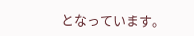となっています。